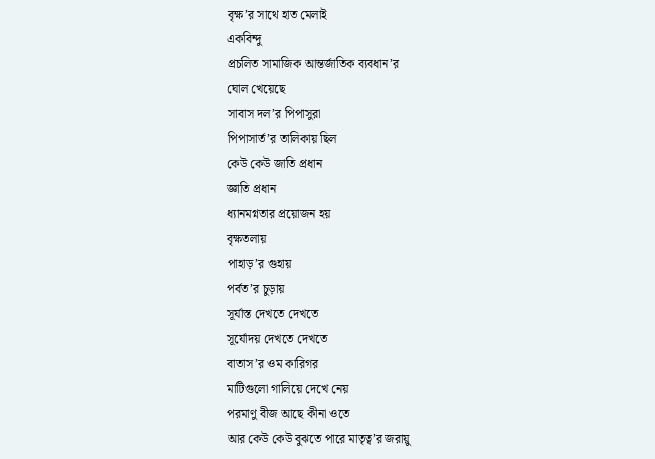বৃক্ষ’র সাথে হাত মেলাই
একবিন্দু
প্রচলিত সামাজিক আন্তর্জাতিক ব্যবধান’র
ঘোল খেয়েছে
সাবাস দল’র পিপাসুরা
পিপাসার্ত’র তালিকায় ছিল
কেউ কেউ জাতি প্রধান
জ্ঞাতি প্রধান
ধ্যানমগ্নতার প্রয়োজন হয়
বৃক্ষতলায়
পাহাড়’র গুহায়
পর্বত’র চুড়ায়
সূর্যাস্ত দেখতে দেখতে
সূর্যোদয় দেখতে দেখতে
বাতাস’র ওম কারিগর
মাটিগুলো গালিয়ে দেখে নেয়
পরমাণু বীজ আছে কীনা ওতে
আর কেউ কেউ বুঝতে পারে মাতৃত্ব’র জরায়ু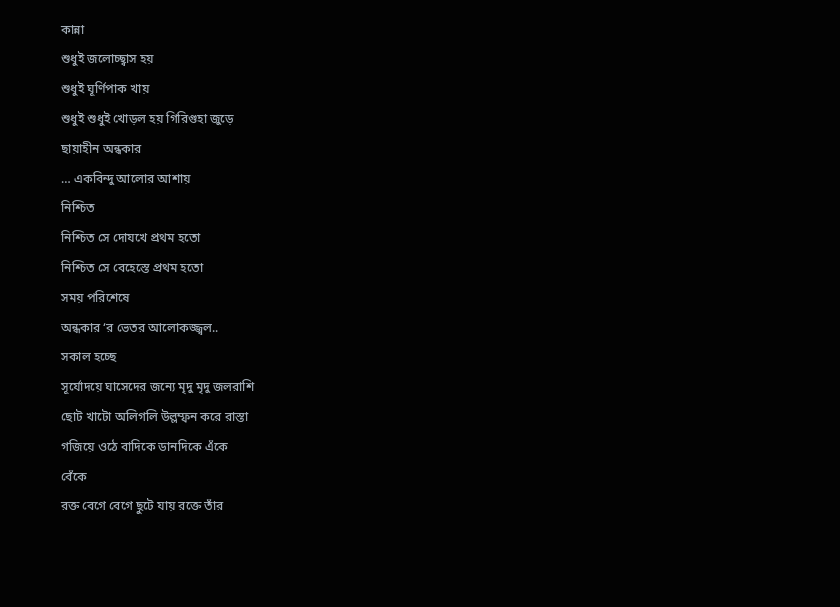কান্না
শুধুই জলোচ্ছ্বাস হয়
শুধুই ঘূর্ণিপাক খায়
শুধুই শুধুই খোড়ল হয় গিরিগুহা জুড়ে
ছায়াহীন অন্ধকার
… একবিন্দু আলোর আশায়
নিশ্চিত
নিশ্চিত সে দোযখে প্রথম হতো
নিশ্চিত সে বেহেস্তে প্রথম হতো
সময় পরিশেষে
অন্ধকার ‘র ভেতর আলোকজ্জ্বল..
সকাল হচ্ছে
সূর্যোদয়ে ঘাসেদের জন্যে মৃদু মৃদু জলরাশি
ছোট খাটো অলিগলি উল্লম্ফন করে রাস্তা
গজিয়ে ওঠে বাদিকে ডানদিকে এঁকে
বেঁকে
রক্ত বেগে বেগে ছুটে যায় রক্তে তাঁর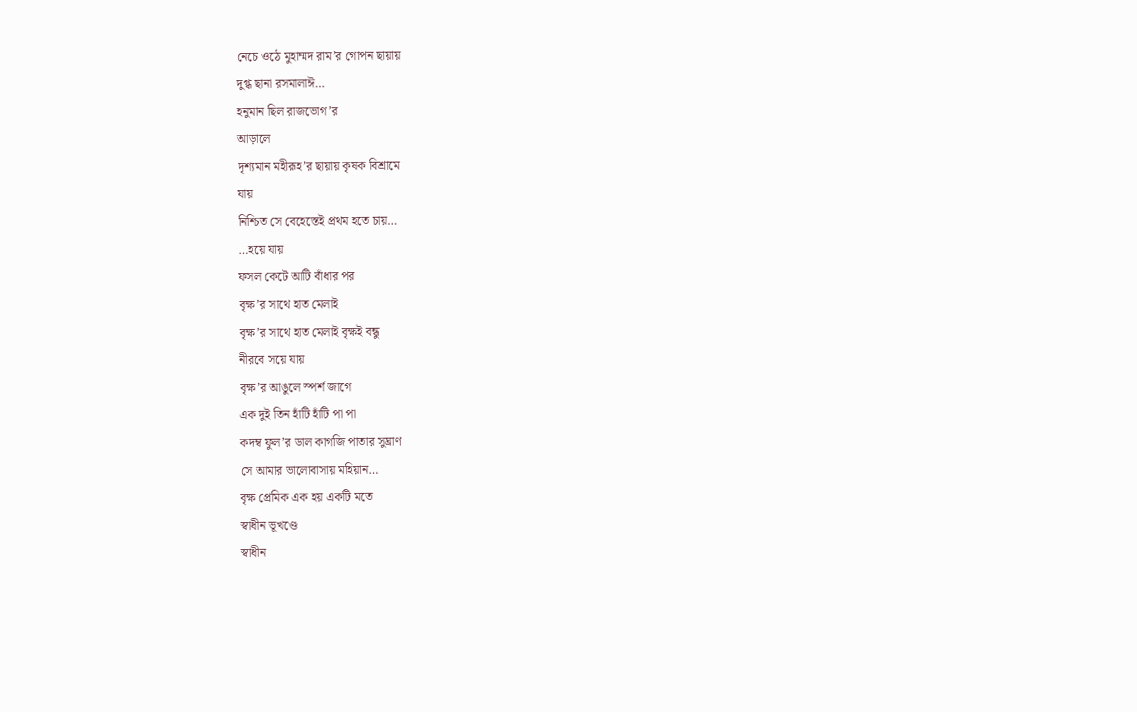নেচে ওঠে মুহাম্মদ রাম’র গোপন ছায়ায়
দুগ্ধ ছানা রসমালাঈ…
হনুমান ছিল রাজভোগ’র
আড়ালে
দৃশ্যমান মহীরূহ’র ছায়ায় কৃষক বিশ্রামে
যায়
নিশ্চিত সে বেহেস্তেই প্রথম হতে চায়…
…হয়ে যায়
ফসল কেটে আটি বাঁধার পর
বৃক্ষ’র সাথে হাত মেলাই
বৃক্ষ’র সাথে হাত মেলাই বৃক্ষই বন্ধু
নীরবে সয়ে যায়
বৃক্ষ’র আঙুলে স্পর্শ জাগে
এক দুই তিন হাঁটি হাঁটি পা পা
কদম্ব ফুল’র ডাল কাগজি পাতার সুঘ্রাণ
সে আমার ভালোবাসায় মহিয়ান…
বৃক্ষ প্রেমিক এক হয় একটি মতে
স্বাধীন ভূখণ্ডে
স্বাধীন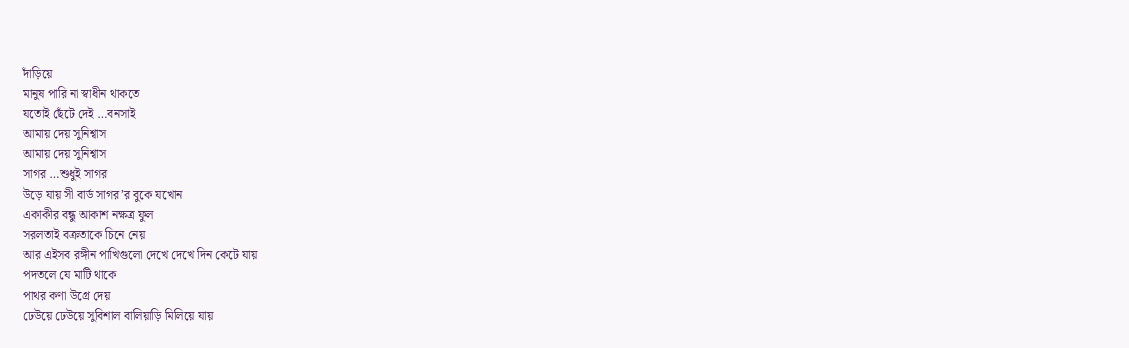দাঁড়িয়ে
মানুষ পারি না স্বাধীন থাকতে
যতোই ছেঁটে দেই …বনসাই
আমায় দেয় সুনিশ্বাস
আমায় দেয় সুনিশ্বাস
সাগর …শুধুই সাগর
উড়ে যায় সী বার্ড সাগর’র বুকে যখোন
একাকীর বন্ধু আকাশ নক্ষত্র ফুল
সরলতাই বক্রতাকে চিনে নেয়
আর এইসব রঙ্গীন পাখিগুলো দেখে দেখে দিন কেটে যায়
পদতলে যে মাটি থাকে
পাথর কণা উগ্রে দেয়
ঢেউয়ে ঢেউয়ে সুবিশাল বালিয়াড়ি মিলিয়ে যায়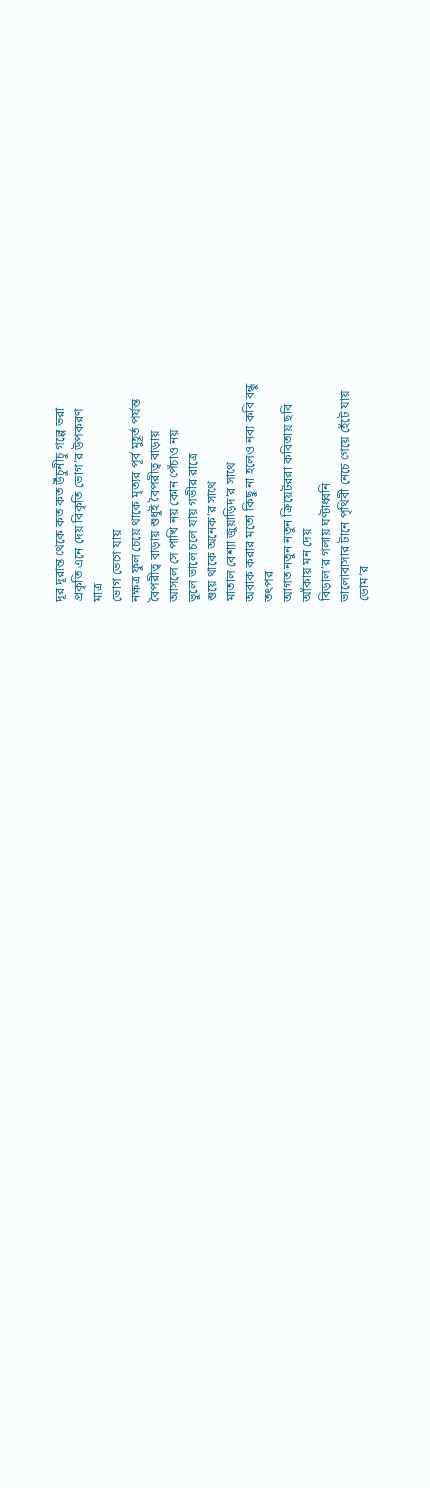দূর দূরান্ত থেকে কত কত উঁচুনীচু গল্পে ভরা
প্রকৃতি এনে দেয় বিকৃতি ভোগ’র উপকরণ
মাত্র
ভোগ ভেগে যায়
নক্ষত্র ফুল চেয়ে থাকে মৃত্যর পূর্ব মুহূর্ত পর্যন্ত
বৈপরীত্ব বাড়ায় শুধুই বৈপরীত্ব বাড়ায়
আসলে সে পাখি নয় কোন পেঁচাও নয়
ভুলে ভালে চলে যায় গভীর রাত্রে
শুয়ে থাকে অনেক’র সাথে
মাতাল বেশ্যা জুয়াড়িদ’র সাথে
অবাক করার মতো কিছু না হলেও নব্য কবি বন্ধু
তৎপর
আগত নতুন নতুন ক্রিয়েটররা কবিতায় ছবি
আঁকায় মন দেয়
বিড়াল’র গলায় ঘণ্টাধ্বনি
ভালোবাসার টানে পৃথিবী নেচে গেয়ে হেঁটে যায়
ডোম’র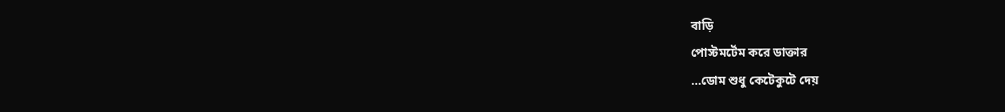বাড়ি
পোস্টমর্টেম করে ডাক্তার
…ডোম শুধু কেটেকুটে দেয়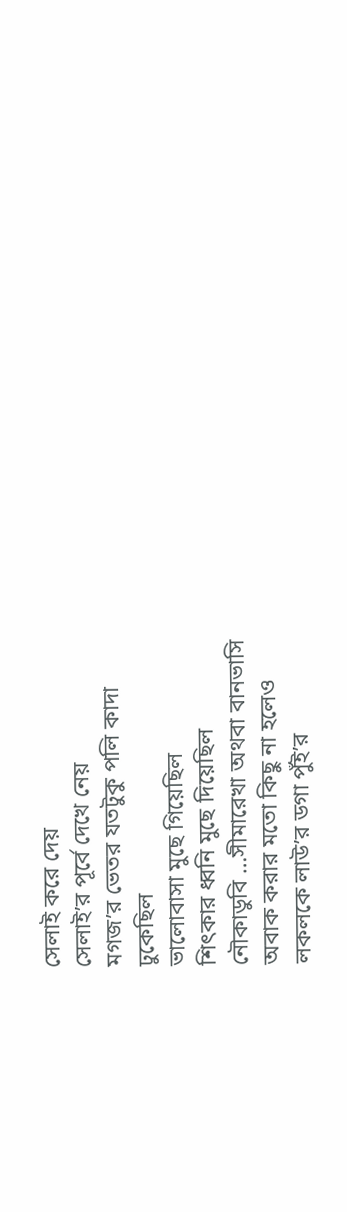সেলাই করে দেয়
সেলাই’র পূর্বে দেখে নেয়
মগজ’র ভেতর যতটুকু পলি কাদা
ঢুকেছিল
ভালোবাসা মুছে গিয়েছিল
শিৎকার ধ্বনি মুছে দিয়েছিল
নৌকাডুবি …সীমারেখা অথবা বানভাসি
অবাক করার মতো কিছু না হলেও
লকলকে লাউ’র ডগা পুঁই’র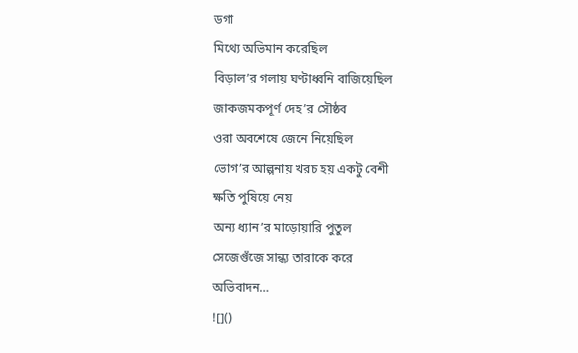ডগা
মিথ্যে অভিমান করেছিল
বিড়াল’র গলায় ঘণ্টাধ্বনি বাজিয়েছিল
জাকজমকপূর্ণ দেহ’র সৌষ্ঠব
ওরা অবশেষে জেনে নিয়েছিল
ভোগ’র আল্পনায় খরচ হয় একটু বেশী
ক্ষতি পুষিয়ে নেয়
অন্য ধ্যান’র মাড়োয়ারি পুতুল
সেজেগুঁজে সান্ধ্য তারাকে করে
অভিবাদন…
![]()